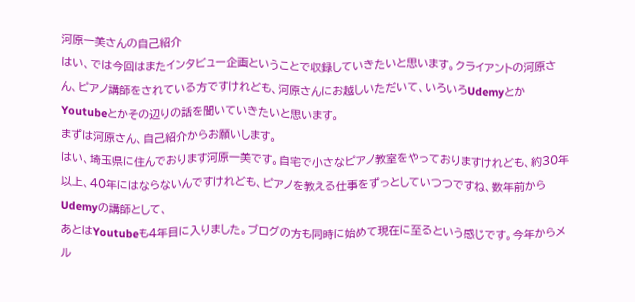河原一美さんの自己紹介
はい、では今回はまたインタビュー企画ということで収録していきたいと思います。クライアントの河原さん、ピアノ講師をされている方ですけれども、河原さんにお越しいただいて、いろいろUdemyとかYoutubeとかその辺りの話を聞いていきたいと思います。
まずは河原さん、自己紹介からお願いします。
はい、埼玉県に住んでおります河原一美です。自宅で小さなピアノ教室をやっておりますけれども、約30年以上、40年にはならないんですけれども、ピアノを教える仕事をずっとしていつつですね、数年前からUdemyの講師として、
あとはYoutubeも4年目に入りました。ブログの方も同時に始めて現在に至るという感じです。今年からメル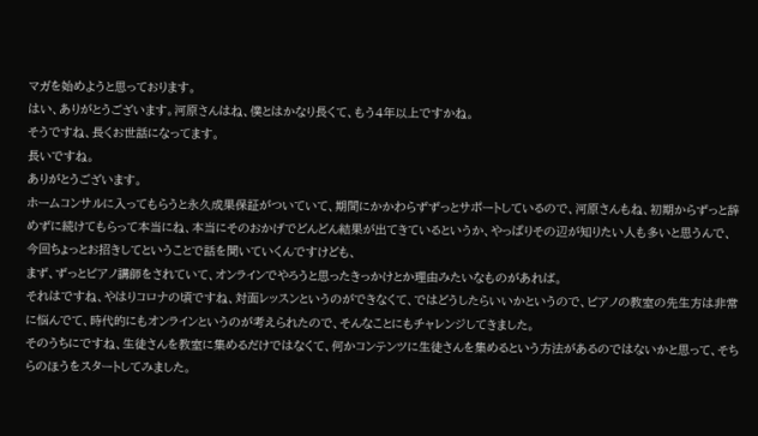マガを始めようと思っております。
はい、ありがとうございます。河原さんはね、僕とはかなり長くて、もう4年以上ですかね。
そうですね、長くお世話になってます。
長いですね。
ありがとうございます。
ホームコンサルに入ってもらうと永久成果保証がついていて、期間にかかわらずずっとサポートしているので、河原さんもね、初期からずっと辞めずに続けてもらって本当にね、本当にそのおかげでどんどん結果が出てきているというか、やっぱりその辺が知りたい人も多いと思うんで、今回ちょっとお招きしてということで話を聞いていくんですけども、
まず、ずっとピアノ講師をされていて、オンラインでやろうと思ったきっかけとか理由みたいなものがあれば。
それはですね、やはりコロナの頃ですね、対面レッスンというのができなくて、ではどうしたらいいかというので、ピアノの教室の先生方は非常に悩んでて、時代的にもオンラインというのが考えられたので、そんなことにもチャレンジしてきました。
そのうちにですね、生徒さんを教室に集めるだけではなくて、何かコンテンツに生徒さんを集めるという方法があるのではないかと思って、そちらのほうをスタートしてみました。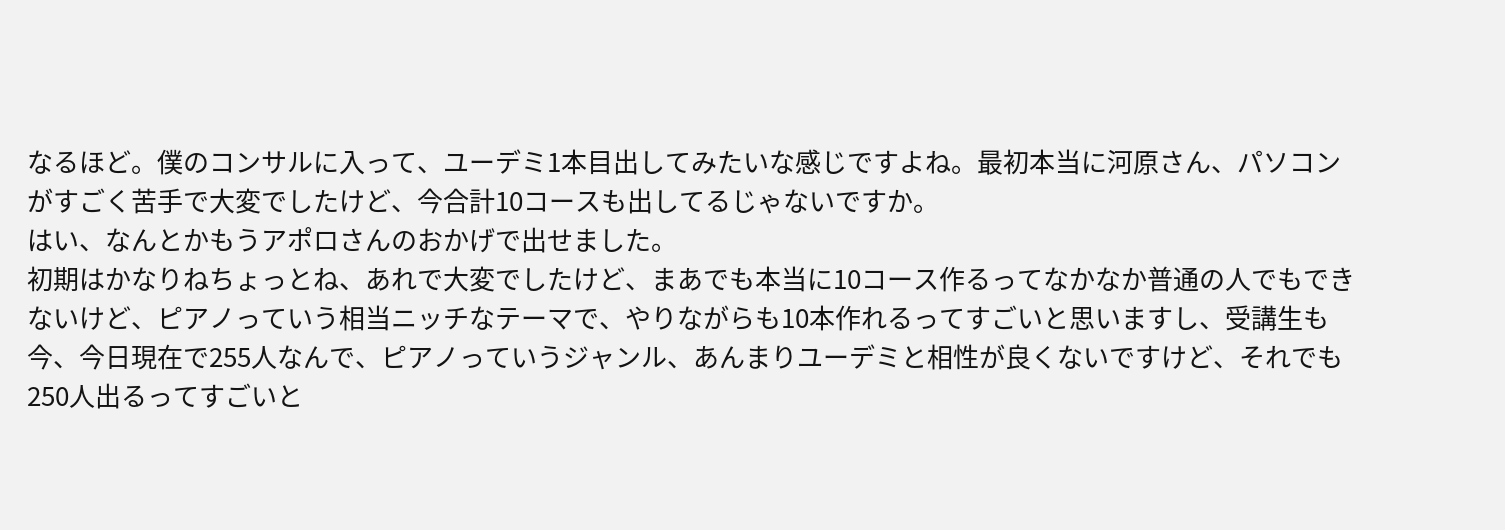なるほど。僕のコンサルに入って、ユーデミ1本目出してみたいな感じですよね。最初本当に河原さん、パソコンがすごく苦手で大変でしたけど、今合計10コースも出してるじゃないですか。
はい、なんとかもうアポロさんのおかげで出せました。
初期はかなりねちょっとね、あれで大変でしたけど、まあでも本当に10コース作るってなかなか普通の人でもできないけど、ピアノっていう相当ニッチなテーマで、やりながらも10本作れるってすごいと思いますし、受講生も今、今日現在で255人なんで、ピアノっていうジャンル、あんまりユーデミと相性が良くないですけど、それでも250人出るってすごいと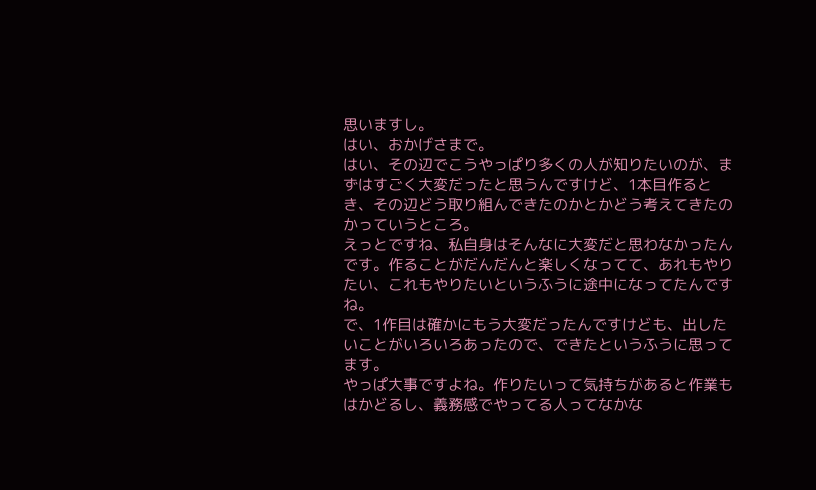思いますし。
はい、おかげさまで。
はい、その辺でこうやっぱり多くの人が知りたいのが、まずはすごく大変だったと思うんですけど、1本目作るとき、その辺どう取り組んできたのかとかどう考えてきたのかっていうところ。
えっとですね、私自身はそんなに大変だと思わなかったんです。作ることがだんだんと楽しくなってて、あれもやりたい、これもやりたいというふうに途中になってたんですね。
で、1作目は確かにもう大変だったんですけども、出したいことがいろいろあったので、できたというふうに思ってます。
やっぱ大事ですよね。作りたいって気持ちがあると作業もはかどるし、義務感でやってる人ってなかな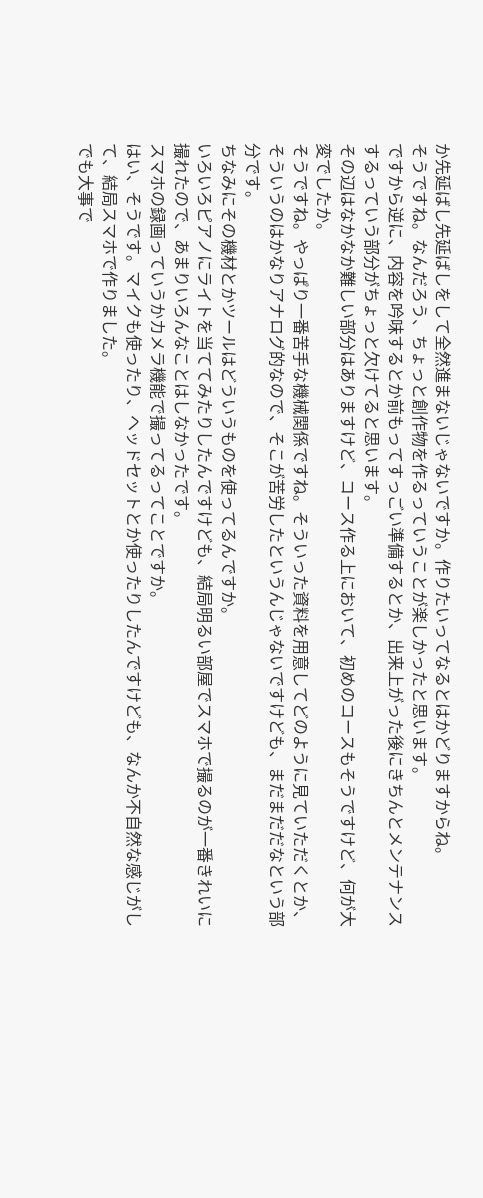か先延ばし先延ばしをして全然進まないじゃないですか。作りたいってなるとはかどりますからね。
そうですね。なんだろう、ちょっと創作物を作るっていうことが楽しかったと思います。
ですから逆に、内容を吟味するとか前もってすっごい準備するとか、出来上がった後にきちんとメンテナンスするっていう部分がちょっと欠けてると思います。
その辺はなかなか難しい部分はありますけど、コース作る上において、初めのコースもそうですけど、何が大変でしたか。
そうですね。やっぱり一番苦手な機械関係ですね。そういった資料を用意してどのように見ていただくとか、そういうのはかなりアナログ的なので、そこが苦労したというんじゃないですけども、まだまだだなという部分です。
ちなみにその機材とかツールはどういうものを使ってるんですか。
いろいろピアノにライトを当ててみたりしたんですけども、結局明るい部屋でスマホで撮るのが一番きれいに撮れたので、あまりいろんなことはしなかったです。
スマホの録画っていうかカメラ機能で撮ってるってことですか。
はい、そうです。マイクも使ったり、ヘッドセットとか使ったりしたんですけども、なんか不自然な感じがして、結局スマホで作りました。
でも大事で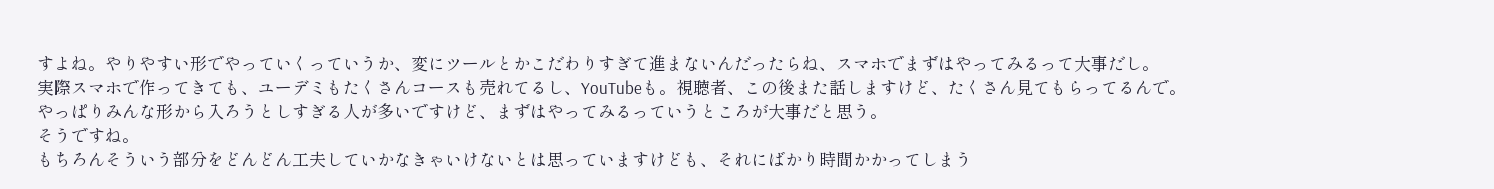すよね。やりやすい形でやっていくっていうか、変にツールとかこだわりすぎて進まないんだったらね、スマホでまずはやってみるって大事だし。
実際スマホで作ってきても、ユーデミもたくさんコースも売れてるし、YouTubeも。視聴者、この後また話しますけど、たくさん見てもらってるんで。
やっぱりみんな形から入ろうとしすぎる人が多いですけど、まずはやってみるっていうところが大事だと思う。
そうですね。
もちろんそういう部分をどんどん工夫していかなきゃいけないとは思っていますけども、それにばかり時間かかってしまう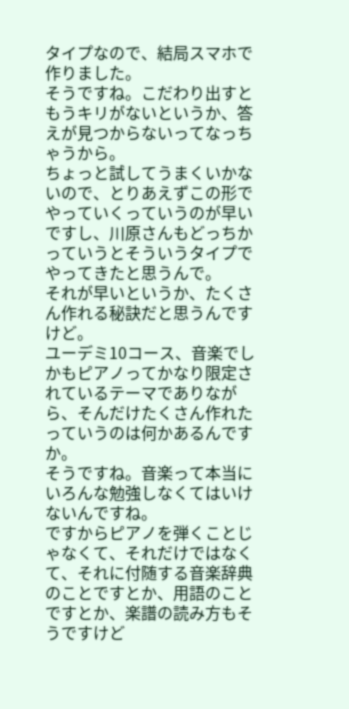タイプなので、結局スマホで作りました。
そうですね。こだわり出すともうキリがないというか、答えが見つからないってなっちゃうから。
ちょっと試してうまくいかないので、とりあえずこの形でやっていくっていうのが早いですし、川原さんもどっちかっていうとそういうタイプでやってきたと思うんで。
それが早いというか、たくさん作れる秘訣だと思うんですけど。
ユーデミ10コース、音楽でしかもピアノってかなり限定されているテーマでありながら、そんだけたくさん作れたっていうのは何かあるんですか。
そうですね。音楽って本当にいろんな勉強しなくてはいけないんですね。
ですからピアノを弾くことじゃなくて、それだけではなくて、それに付随する音楽辞典のことですとか、用語のことですとか、楽譜の読み方もそうですけど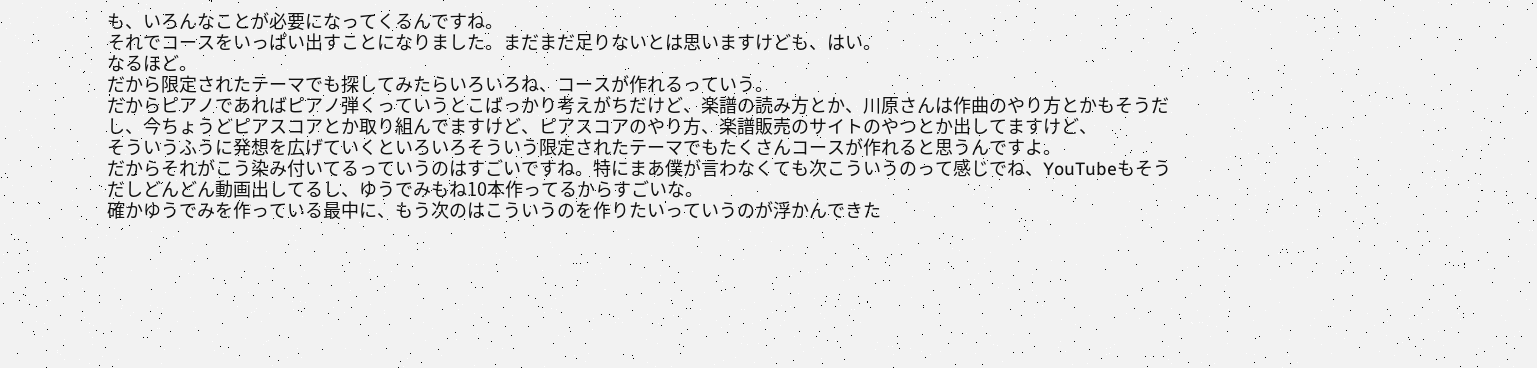も、いろんなことが必要になってくるんですね。
それでコースをいっぱい出すことになりました。まだまだ足りないとは思いますけども、はい。
なるほど。
だから限定されたテーマでも探してみたらいろいろね、コースが作れるっていう。
だからピアノであればピアノ弾くっていうとこばっかり考えがちだけど、楽譜の読み方とか、川原さんは作曲のやり方とかもそうだし、今ちょうどピアスコアとか取り組んでますけど、ピアスコアのやり方、楽譜販売のサイトのやつとか出してますけど、
そういうふうに発想を広げていくといろいろそういう限定されたテーマでもたくさんコースが作れると思うんですよ。
だからそれがこう染み付いてるっていうのはすごいですね。特にまあ僕が言わなくても次こういうのって感じでね、YouTubeもそうだしどんどん動画出してるし、ゆうでみもね10本作ってるからすごいな。
確かゆうでみを作っている最中に、もう次のはこういうのを作りたいっていうのが浮かんできた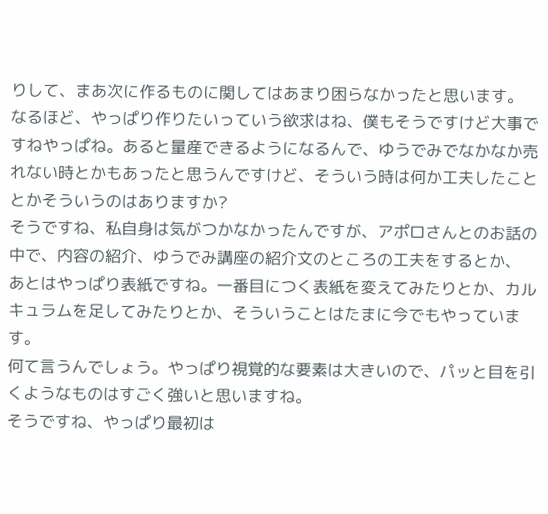りして、まあ次に作るものに関してはあまり困らなかったと思います。
なるほど、やっぱり作りたいっていう欲求はね、僕もそうですけど大事ですねやっぱね。あると量産できるようになるんで、ゆうでみでなかなか売れない時とかもあったと思うんですけど、そういう時は何か工夫したこととかそういうのはありますか?
そうですね、私自身は気がつかなかったんですが、アポロさんとのお話の中で、内容の紹介、ゆうでみ講座の紹介文のところの工夫をするとか、
あとはやっぱり表紙ですね。一番目につく表紙を変えてみたりとか、カルキュラムを足してみたりとか、そういうことはたまに今でもやっています。
何て言うんでしょう。やっぱり視覚的な要素は大きいので、パッと目を引くようなものはすごく強いと思いますね。
そうですね、やっぱり最初は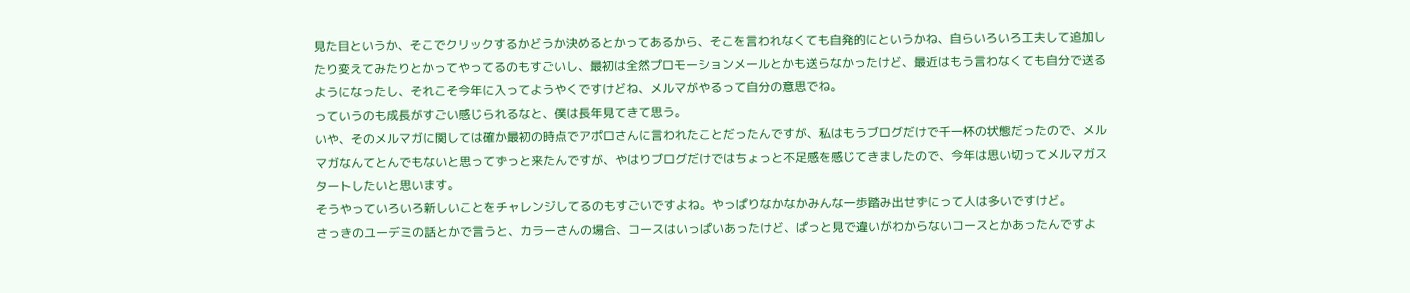見た目というか、そこでクリックするかどうか決めるとかってあるから、そこを言われなくても自発的にというかね、自らいろいろ工夫して追加したり変えてみたりとかってやってるのもすごいし、最初は全然プロモーションメールとかも送らなかったけど、最近はもう言わなくても自分で送るようになったし、それこそ今年に入ってようやくですけどね、メルマがやるって自分の意思でね。
っていうのも成長がすごい感じられるなと、僕は長年見てきて思う。
いや、そのメルマガに関しては確か最初の時点でアポロさんに言われたことだったんですが、私はもうブログだけで千一杯の状態だったので、メルマガなんてとんでもないと思ってずっと来たんですが、やはりブログだけではちょっと不足感を感じてきましたので、今年は思い切ってメルマガスタートしたいと思います。
そうやっていろいろ新しいことをチャレンジしてるのもすごいですよね。やっぱりなかなかみんな一歩踏み出せずにって人は多いですけど。
さっきのユーデミの話とかで言うと、カラーさんの場合、コースはいっぱいあったけど、ぱっと見で違いがわからないコースとかあったんですよ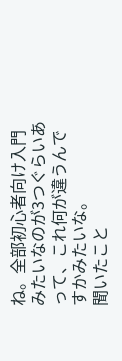ね。全部初心者向け入門みたいなのが3つぐらいあって、これ何が違うんですかみたいな。
聞いたこと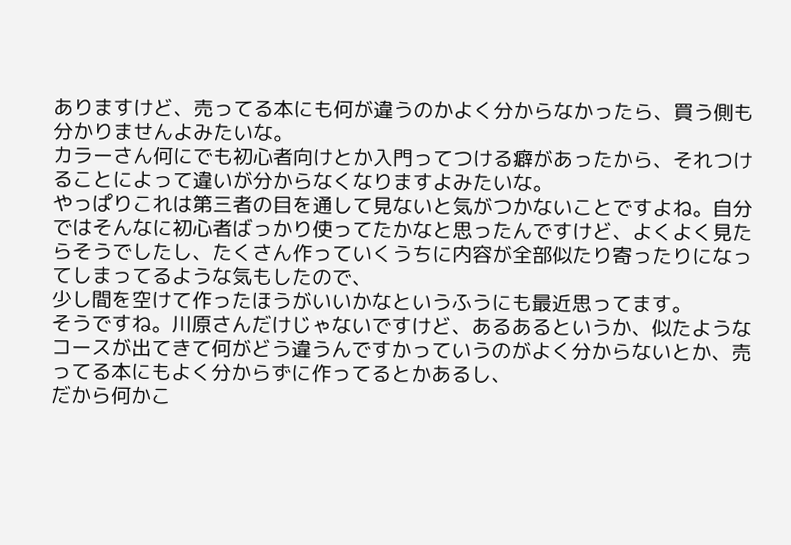ありますけど、売ってる本にも何が違うのかよく分からなかったら、買う側も分かりませんよみたいな。
カラーさん何にでも初心者向けとか入門ってつける癖があったから、それつけることによって違いが分からなくなりますよみたいな。
やっぱりこれは第三者の目を通して見ないと気がつかないことですよね。自分ではそんなに初心者ばっかり使ってたかなと思ったんですけど、よくよく見たらそうでしたし、たくさん作っていくうちに内容が全部似たり寄ったりになってしまってるような気もしたので、
少し間を空けて作ったほうがいいかなというふうにも最近思ってます。
そうですね。川原さんだけじゃないですけど、あるあるというか、似たようなコースが出てきて何がどう違うんですかっていうのがよく分からないとか、売ってる本にもよく分からずに作ってるとかあるし、
だから何かこ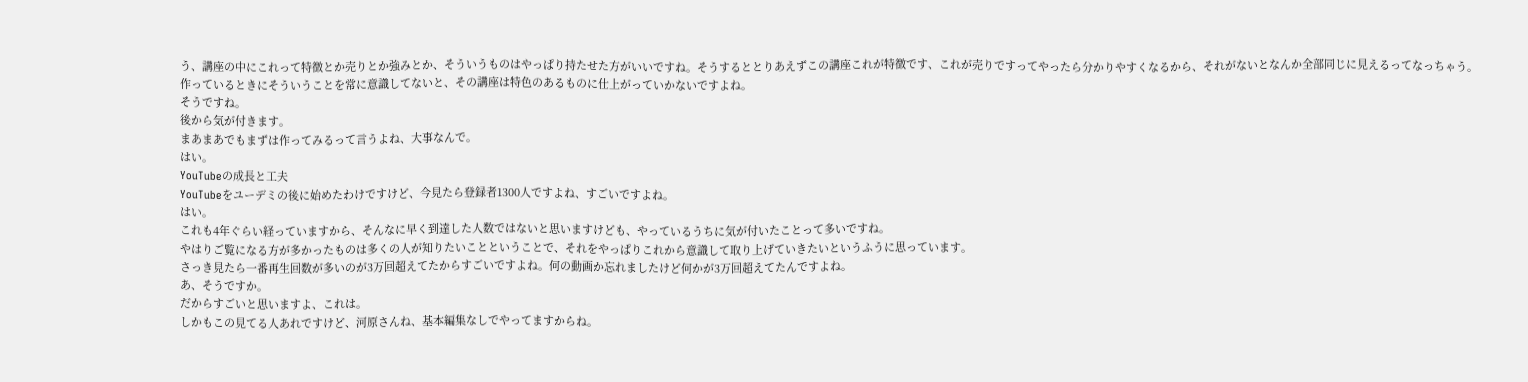う、講座の中にこれって特徴とか売りとか強みとか、そういうものはやっぱり持たせた方がいいですね。そうするととりあえずこの講座これが特徴です、これが売りですってやったら分かりやすくなるから、それがないとなんか全部同じに見えるってなっちゃう。
作っているときにそういうことを常に意識してないと、その講座は特色のあるものに仕上がっていかないですよね。
そうですね。
後から気が付きます。
まあまあでもまずは作ってみるって言うよね、大事なんで。
はい。
YouTubeの成長と工夫
YouTubeをユーデミの後に始めたわけですけど、今見たら登録者1300人ですよね、すごいですよね。
はい。
これも4年ぐらい経っていますから、そんなに早く到達した人数ではないと思いますけども、やっているうちに気が付いたことって多いですね。
やはりご覧になる方が多かったものは多くの人が知りたいことということで、それをやっぱりこれから意識して取り上げていきたいというふうに思っています。
さっき見たら一番再生回数が多いのが3万回超えてたからすごいですよね。何の動画か忘れましたけど何かが3万回超えてたんですよね。
あ、そうですか。
だからすごいと思いますよ、これは。
しかもこの見てる人あれですけど、河原さんね、基本編集なしでやってますからね。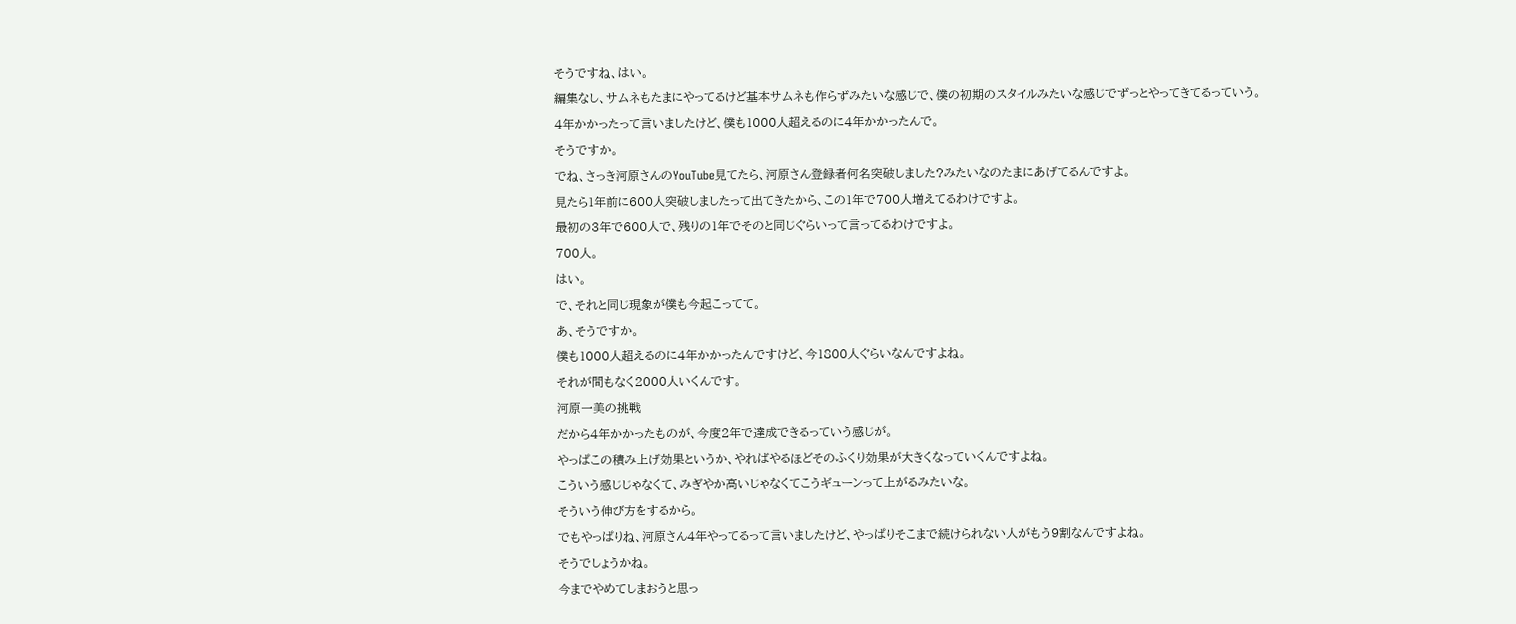そうですね、はい。
編集なし、サムネもたまにやってるけど基本サムネも作らずみたいな感じで、僕の初期のスタイルみたいな感じでずっとやってきてるっていう。
4年かかったって言いましたけど、僕も1000人超えるのに4年かかったんで。
そうですか。
でね、さっき河原さんのYouTube見てたら、河原さん登録者何名突破しました?みたいなのたまにあげてるんですよ。
見たら1年前に600人突破しましたって出てきたから、この1年で700人増えてるわけですよ。
最初の3年で600人で、残りの1年でそのと同じぐらいって言ってるわけですよ。
700人。
はい。
で、それと同じ現象が僕も今起こってて。
あ、そうですか。
僕も1000人超えるのに4年かかったんですけど、今1800人ぐらいなんですよね。
それが間もなく2000人いくんです。
河原一美の挑戦
だから4年かかったものが、今度2年で達成できるっていう感じが。
やっぱこの積み上げ効果というか、やればやるほどそのふくり効果が大きくなっていくんですよね。
こういう感じじゃなくて、みぎやか高いじゃなくてこうギューンって上がるみたいな。
そういう伸び方をするから。
でもやっぱりね、河原さん4年やってるって言いましたけど、やっぱりそこまで続けられない人がもう9割なんですよね。
そうでしょうかね。
今までやめてしまおうと思っ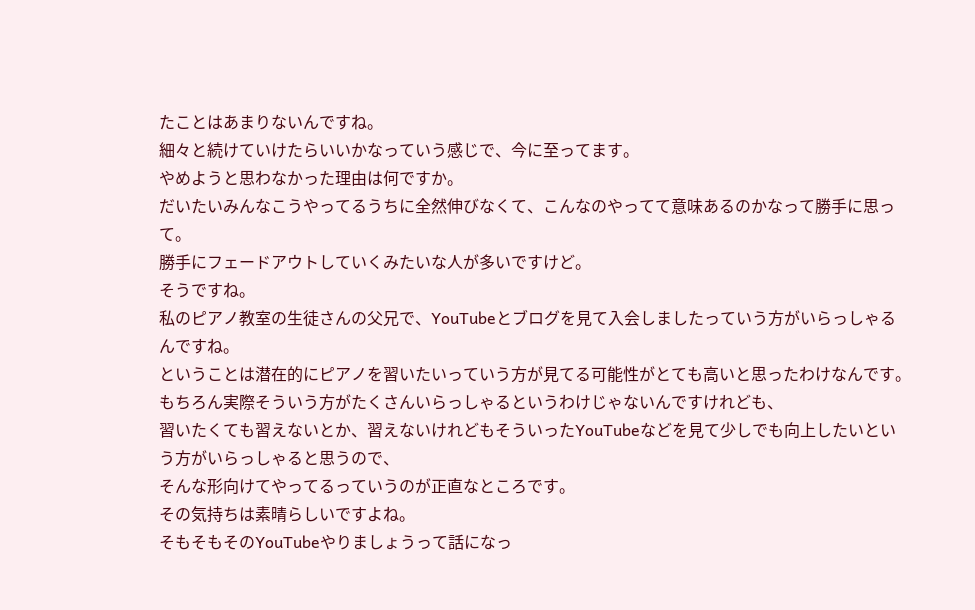たことはあまりないんですね。
細々と続けていけたらいいかなっていう感じで、今に至ってます。
やめようと思わなかった理由は何ですか。
だいたいみんなこうやってるうちに全然伸びなくて、こんなのやってて意味あるのかなって勝手に思って。
勝手にフェードアウトしていくみたいな人が多いですけど。
そうですね。
私のピアノ教室の生徒さんの父兄で、YouTubeとブログを見て入会しましたっていう方がいらっしゃるんですね。
ということは潜在的にピアノを習いたいっていう方が見てる可能性がとても高いと思ったわけなんです。
もちろん実際そういう方がたくさんいらっしゃるというわけじゃないんですけれども、
習いたくても習えないとか、習えないけれどもそういったYouTubeなどを見て少しでも向上したいという方がいらっしゃると思うので、
そんな形向けてやってるっていうのが正直なところです。
その気持ちは素晴らしいですよね。
そもそもそのYouTubeやりましょうって話になっ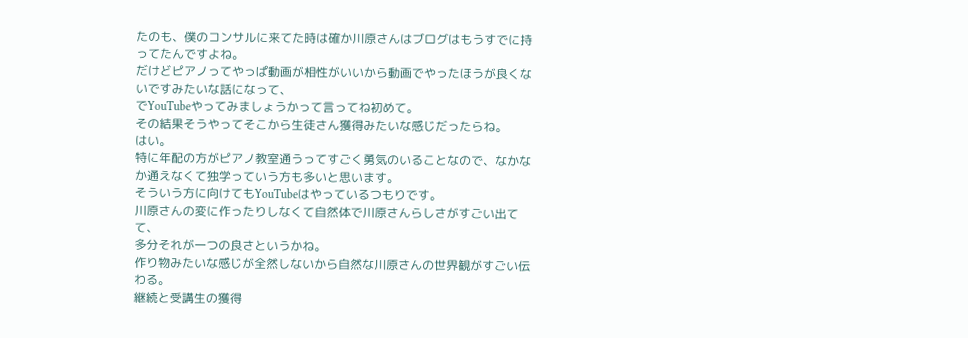たのも、僕のコンサルに来てた時は確か川原さんはブログはもうすでに持ってたんですよね。
だけどピアノってやっぱ動画が相性がいいから動画でやったほうが良くないですみたいな話になって、
でYouTubeやってみましょうかって言ってね初めて。
その結果そうやってそこから生徒さん獲得みたいな感じだったらね。
はい。
特に年配の方がピアノ教室通うってすごく勇気のいることなので、なかなか通えなくて独学っていう方も多いと思います。
そういう方に向けてもYouTubeはやっているつもりです。
川原さんの変に作ったりしなくて自然体で川原さんらしさがすごい出てて、
多分それが一つの良さというかね。
作り物みたいな感じが全然しないから自然な川原さんの世界観がすごい伝わる。
継続と受講生の獲得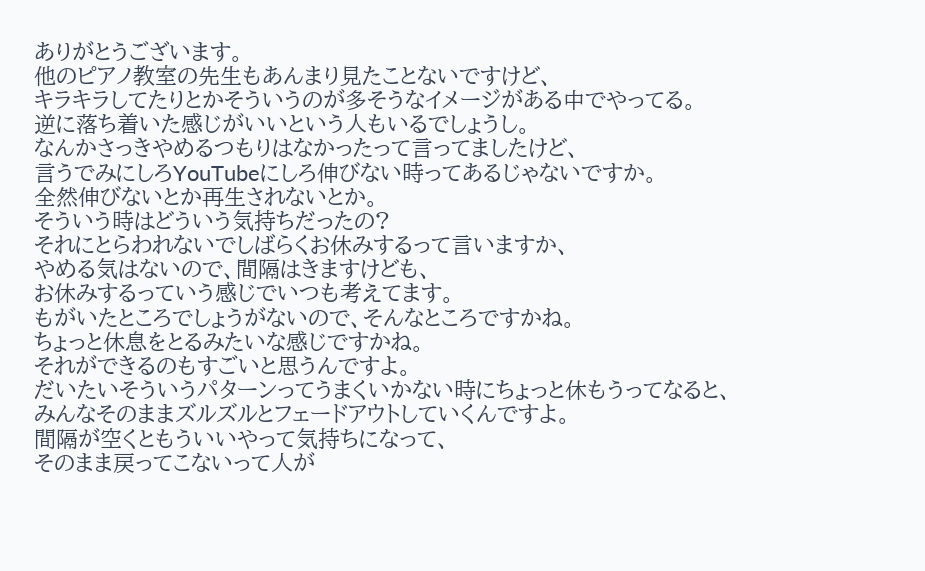ありがとうございます。
他のピアノ教室の先生もあんまり見たことないですけど、
キラキラしてたりとかそういうのが多そうなイメージがある中でやってる。
逆に落ち着いた感じがいいという人もいるでしょうし。
なんかさっきやめるつもりはなかったって言ってましたけど、
言うでみにしろYouTubeにしろ伸びない時ってあるじゃないですか。
全然伸びないとか再生されないとか。
そういう時はどういう気持ちだったの?
それにとらわれないでしばらくお休みするって言いますか、
やめる気はないので、間隔はきますけども、
お休みするっていう感じでいつも考えてます。
もがいたところでしょうがないので、そんなところですかね。
ちょっと休息をとるみたいな感じですかね。
それができるのもすごいと思うんですよ。
だいたいそういうパターンってうまくいかない時にちょっと休もうってなると、
みんなそのままズルズルとフェードアウトしていくんですよ。
間隔が空くともういいやって気持ちになって、
そのまま戻ってこないって人が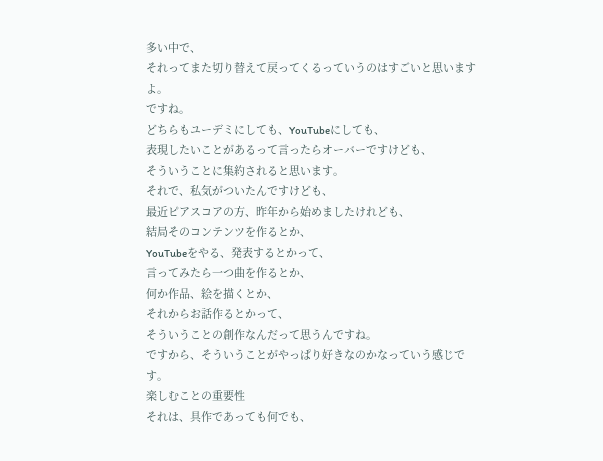多い中で、
それってまた切り替えて戻ってくるっていうのはすごいと思いますよ。
ですね。
どちらもユーデミにしても、YouTubeにしても、
表現したいことがあるって言ったらオーバーですけども、
そういうことに集約されると思います。
それで、私気がついたんですけども、
最近ピアスコアの方、昨年から始めましたけれども、
結局そのコンテンツを作るとか、
YouTubeをやる、発表するとかって、
言ってみたら一つ曲を作るとか、
何か作品、絵を描くとか、
それからお話作るとかって、
そういうことの創作なんだって思うんですね。
ですから、そういうことがやっぱり好きなのかなっていう感じです。
楽しむことの重要性
それは、具作であっても何でも、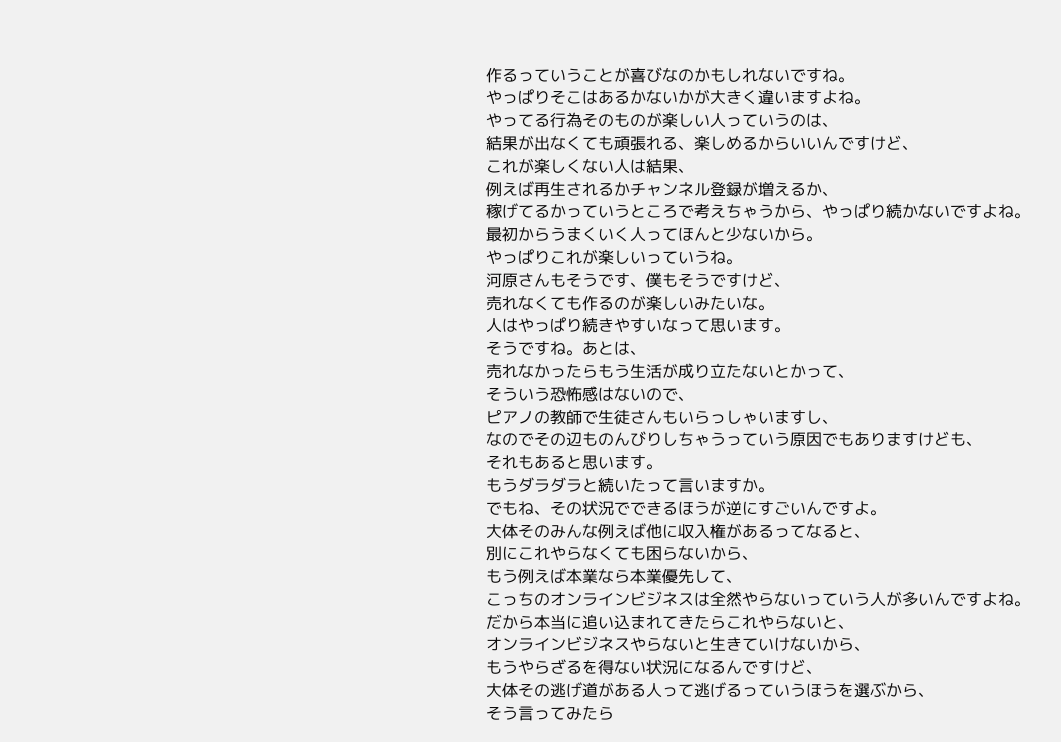作るっていうことが喜びなのかもしれないですね。
やっぱりそこはあるかないかが大きく違いますよね。
やってる行為そのものが楽しい人っていうのは、
結果が出なくても頑張れる、楽しめるからいいんですけど、
これが楽しくない人は結果、
例えば再生されるかチャンネル登録が増えるか、
稼げてるかっていうところで考えちゃうから、やっぱり続かないですよね。
最初からうまくいく人ってほんと少ないから。
やっぱりこれが楽しいっていうね。
河原さんもそうです、僕もそうですけど、
売れなくても作るのが楽しいみたいな。
人はやっぱり続きやすいなって思います。
そうですね。あとは、
売れなかったらもう生活が成り立たないとかって、
そういう恐怖感はないので、
ピアノの教師で生徒さんもいらっしゃいますし、
なのでその辺ものんびりしちゃうっていう原因でもありますけども、
それもあると思います。
もうダラダラと続いたって言いますか。
でもね、その状況でできるほうが逆にすごいんですよ。
大体そのみんな例えば他に収入権があるってなると、
別にこれやらなくても困らないから、
もう例えば本業なら本業優先して、
こっちのオンラインビジネスは全然やらないっていう人が多いんですよね。
だから本当に追い込まれてきたらこれやらないと、
オンラインビジネスやらないと生きていけないから、
もうやらざるを得ない状況になるんですけど、
大体その逃げ道がある人って逃げるっていうほうを選ぶから、
そう言ってみたら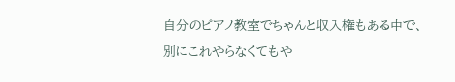自分のピアノ教室でちゃんと収入権もある中で、
別にこれやらなくてもや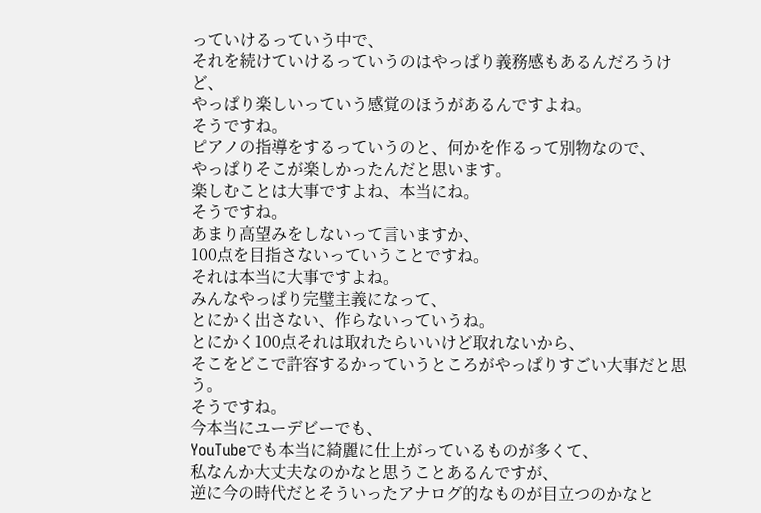っていけるっていう中で、
それを続けていけるっていうのはやっぱり義務感もあるんだろうけど、
やっぱり楽しいっていう感覚のほうがあるんですよね。
そうですね。
ピアノの指導をするっていうのと、何かを作るって別物なので、
やっぱりそこが楽しかったんだと思います。
楽しむことは大事ですよね、本当にね。
そうですね。
あまり高望みをしないって言いますか、
100点を目指さないっていうことですね。
それは本当に大事ですよね。
みんなやっぱり完璧主義になって、
とにかく出さない、作らないっていうね。
とにかく100点それは取れたらいいけど取れないから、
そこをどこで許容するかっていうところがやっぱりすごい大事だと思う。
そうですね。
今本当にユーデビーでも、
YouTubeでも本当に綺麗に仕上がっているものが多くて、
私なんか大丈夫なのかなと思うことあるんですが、
逆に今の時代だとそういったアナログ的なものが目立つのかなと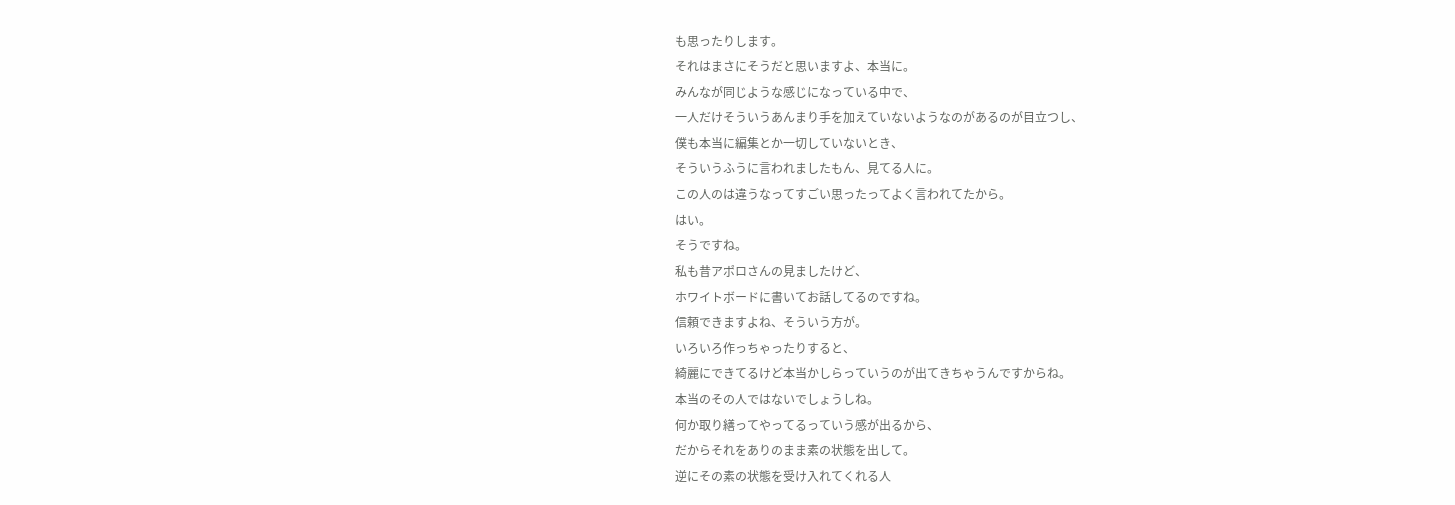も思ったりします。
それはまさにそうだと思いますよ、本当に。
みんなが同じような感じになっている中で、
一人だけそういうあんまり手を加えていないようなのがあるのが目立つし、
僕も本当に編集とか一切していないとき、
そういうふうに言われましたもん、見てる人に。
この人のは違うなってすごい思ったってよく言われてたから。
はい。
そうですね。
私も昔アポロさんの見ましたけど、
ホワイトボードに書いてお話してるのですね。
信頼できますよね、そういう方が。
いろいろ作っちゃったりすると、
綺麗にできてるけど本当かしらっていうのが出てきちゃうんですからね。
本当のその人ではないでしょうしね。
何か取り繕ってやってるっていう感が出るから、
だからそれをありのまま素の状態を出して。
逆にその素の状態を受け入れてくれる人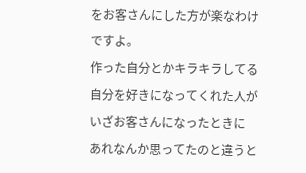をお客さんにした方が楽なわけですよ。
作った自分とかキラキラしてる自分を好きになってくれた人が
いざお客さんになったときに
あれなんか思ってたのと違うと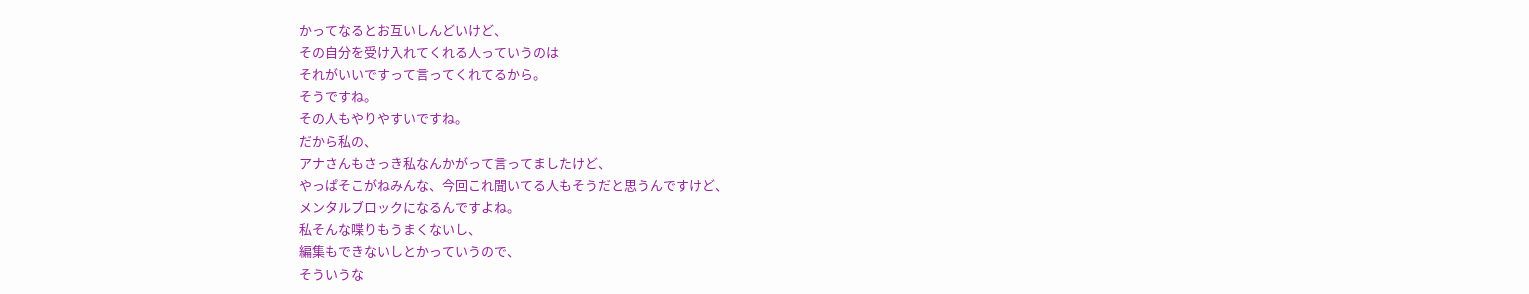かってなるとお互いしんどいけど、
その自分を受け入れてくれる人っていうのは
それがいいですって言ってくれてるから。
そうですね。
その人もやりやすいですね。
だから私の、
アナさんもさっき私なんかがって言ってましたけど、
やっぱそこがねみんな、今回これ聞いてる人もそうだと思うんですけど、
メンタルブロックになるんですよね。
私そんな喋りもうまくないし、
編集もできないしとかっていうので、
そういうな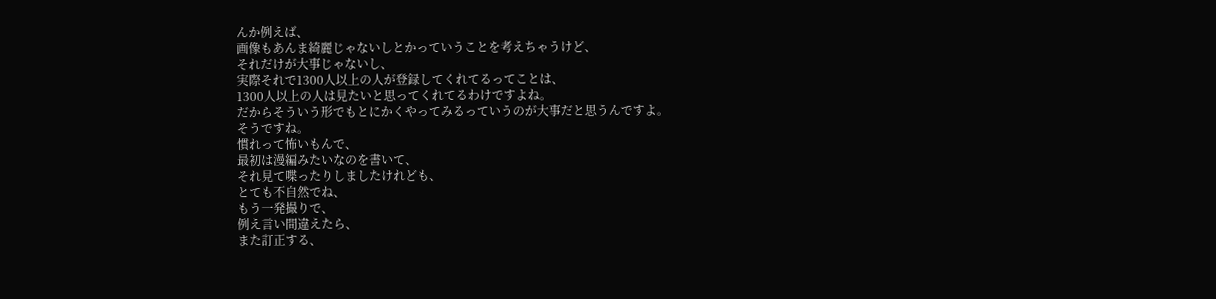んか例えば、
画像もあんま綺麗じゃないしとかっていうことを考えちゃうけど、
それだけが大事じゃないし、
実際それで1300人以上の人が登録してくれてるってことは、
1300人以上の人は見たいと思ってくれてるわけですよね。
だからそういう形でもとにかくやってみるっていうのが大事だと思うんですよ。
そうですね。
慣れって怖いもんで、
最初は漫編みたいなのを書いて、
それ見て喋ったりしましたけれども、
とても不自然でね、
もう一発撮りで、
例え言い間違えたら、
また訂正する、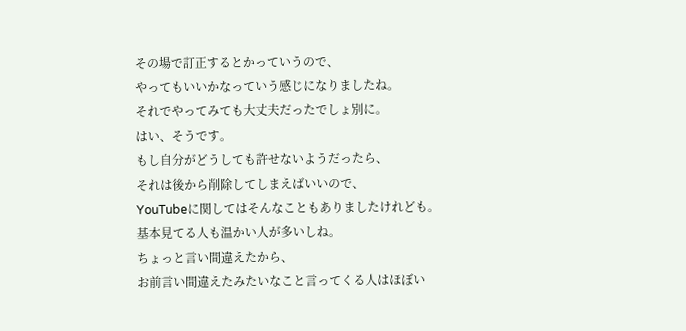その場で訂正するとかっていうので、
やってもいいかなっていう感じになりましたね。
それでやってみても大丈夫だったでしょ別に。
はい、そうです。
もし自分がどうしても許せないようだったら、
それは後から削除してしまえばいいので、
YouTubeに関してはそんなこともありましたけれども。
基本見てる人も温かい人が多いしね。
ちょっと言い間違えたから、
お前言い間違えたみたいなこと言ってくる人はほぼい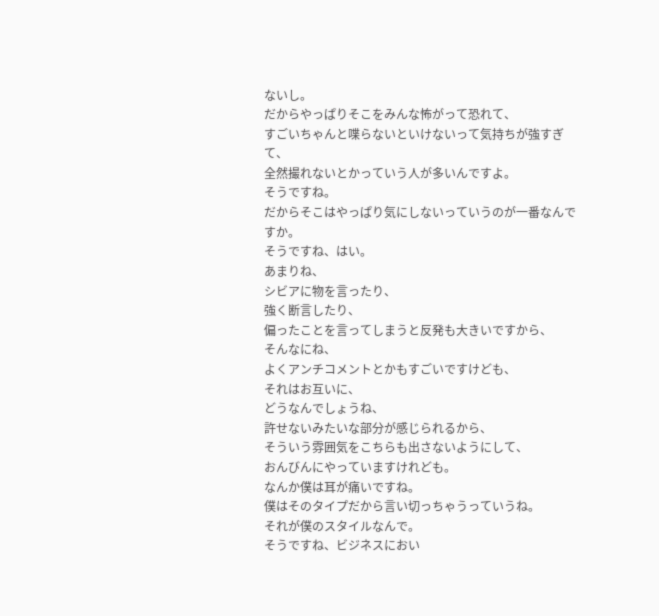ないし。
だからやっぱりそこをみんな怖がって恐れて、
すごいちゃんと喋らないといけないって気持ちが強すぎて、
全然撮れないとかっていう人が多いんですよ。
そうですね。
だからそこはやっぱり気にしないっていうのが一番なんですか。
そうですね、はい。
あまりね、
シビアに物を言ったり、
強く断言したり、
偏ったことを言ってしまうと反発も大きいですから、
そんなにね、
よくアンチコメントとかもすごいですけども、
それはお互いに、
どうなんでしょうね、
許せないみたいな部分が感じられるから、
そういう雰囲気をこちらも出さないようにして、
おんびんにやっていますけれども。
なんか僕は耳が痛いですね。
僕はそのタイプだから言い切っちゃうっていうね。
それが僕のスタイルなんで。
そうですね、ビジネスにおい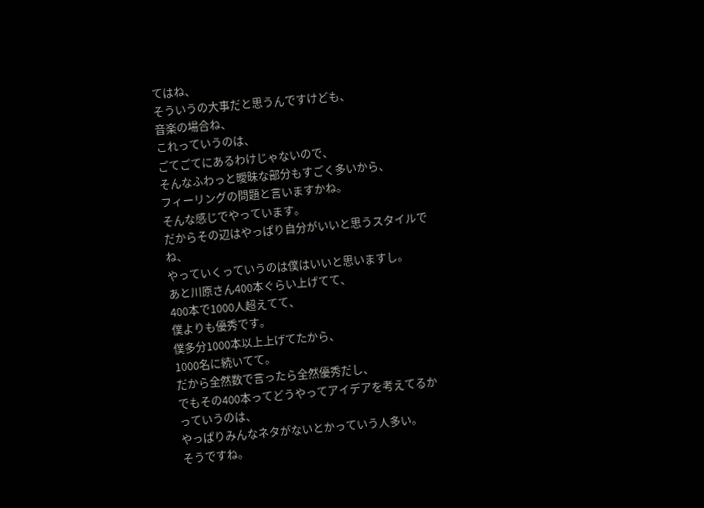てはね、
そういうの大事だと思うんですけども、
音楽の場合ね、
これっていうのは、
ごてごてにあるわけじゃないので、
そんなふわっと曖昧な部分もすごく多いから、
フィーリングの問題と言いますかね。
そんな感じでやっています。
だからその辺はやっぱり自分がいいと思うスタイルでね、
やっていくっていうのは僕はいいと思いますし。
あと川原さん400本ぐらい上げてて、
400本で1000人超えてて、
僕よりも優秀です。
僕多分1000本以上上げてたから、
1000名に続いてて。
だから全然数で言ったら全然優秀だし、
でもその400本ってどうやってアイデアを考えてるかっていうのは、
やっぱりみんなネタがないとかっていう人多い。
そうですね。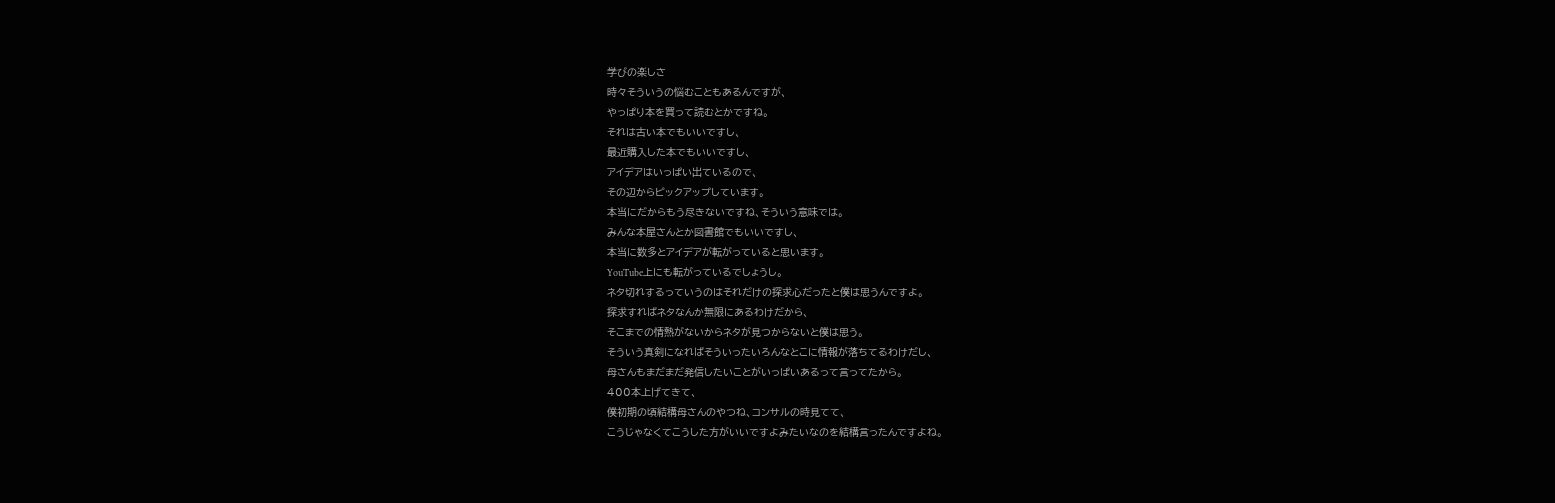学びの楽しさ
時々そういうの悩むこともあるんですが、
やっぱり本を買って読むとかですね。
それは古い本でもいいですし、
最近購入した本でもいいですし、
アイデアはいっぱい出ているので、
その辺からピックアップしています。
本当にだからもう尽きないですね、そういう意味では。
みんな本屋さんとか図書館でもいいですし、
本当に数多とアイデアが転がっていると思います。
YouTube上にも転がっているでしょうし。
ネタ切れするっていうのはそれだけの探求心だったと僕は思うんですよ。
探求すればネタなんか無限にあるわけだから、
そこまでの情熱がないからネタが見つからないと僕は思う。
そういう真剣になればそういったいろんなとこに情報が落ちてるわけだし、
母さんもまだまだ発信したいことがいっぱいあるって言ってたから。
400本上げてきて、
僕初期の頃結構母さんのやつね、コンサルの時見てて、
こうじゃなくてこうした方がいいですよみたいなのを結構言ったんですよね。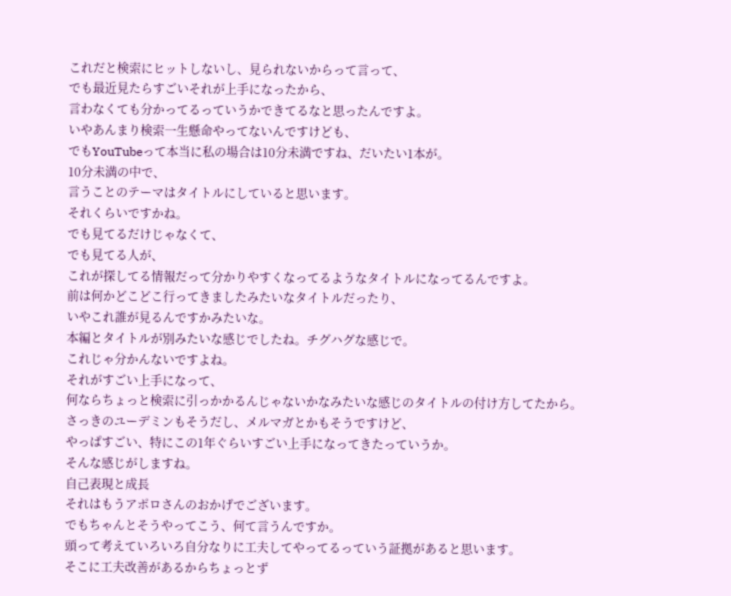これだと検索にヒットしないし、見られないからって言って、
でも最近見たらすごいそれが上手になったから、
言わなくても分かってるっていうかできてるなと思ったんですよ。
いやあんまり検索一生懸命やってないんですけども、
でもYouTubeって本当に私の場合は10分未満ですね、だいたい1本が。
10分未満の中で、
言うことのテーマはタイトルにしていると思います。
それくらいですかね。
でも見てるだけじゃなくて、
でも見てる人が、
これが探してる情報だって分かりやすくなってるようなタイトルになってるんですよ。
前は何かどこどこ行ってきましたみたいなタイトルだったり、
いやこれ誰が見るんですかみたいな。
本編とタイトルが別みたいな感じでしたね。チグハグな感じで。
これじゃ分かんないですよね。
それがすごい上手になって、
何ならちょっと検索に引っかかるんじゃないかなみたいな感じのタイトルの付け方してたから。
さっきのユーデミンもそうだし、メルマガとかもそうですけど、
やっぱすごい、特にこの1年ぐらいすごい上手になってきたっていうか。
そんな感じがしますね。
自己表現と成長
それはもうアポロさんのおかげでございます。
でもちゃんとそうやってこう、何て言うんですか。
頭って考えていろいろ自分なりに工夫してやってるっていう証拠があると思います。
そこに工夫改善があるからちょっとず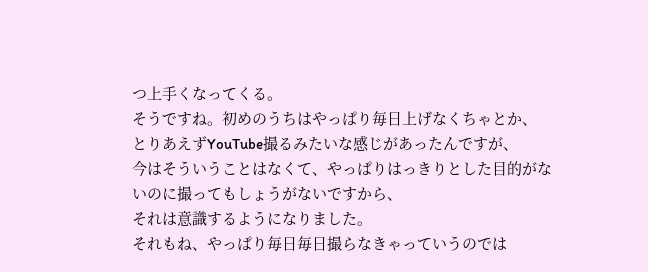つ上手くなってくる。
そうですね。初めのうちはやっぱり毎日上げなくちゃとか、
とりあえずYouTube撮るみたいな感じがあったんですが、
今はそういうことはなくて、やっぱりはっきりとした目的がないのに撮ってもしょうがないですから、
それは意識するようになりました。
それもね、やっぱり毎日毎日撮らなきゃっていうのでは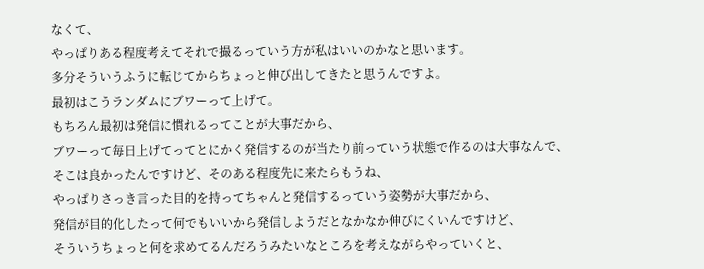なくて、
やっぱりある程度考えてそれで撮るっていう方が私はいいのかなと思います。
多分そういうふうに転じてからちょっと伸び出してきたと思うんですよ。
最初はこうランダムにブワーって上げて。
もちろん最初は発信に慣れるってことが大事だから、
ブワーって毎日上げてってとにかく発信するのが当たり前っていう状態で作るのは大事なんで、
そこは良かったんですけど、そのある程度先に来たらもうね、
やっぱりさっき言った目的を持ってちゃんと発信するっていう姿勢が大事だから、
発信が目的化したって何でもいいから発信しようだとなかなか伸びにくいんですけど、
そういうちょっと何を求めてるんだろうみたいなところを考えながらやっていくと、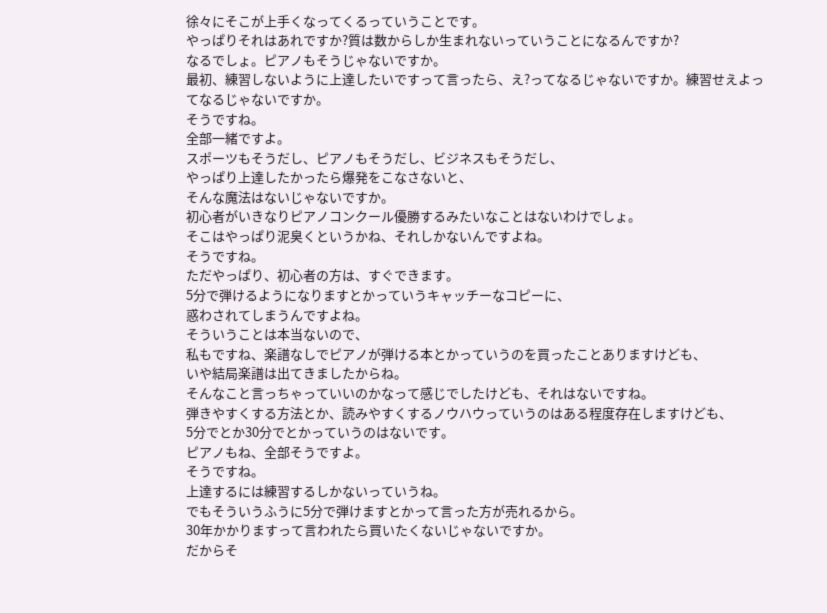徐々にそこが上手くなってくるっていうことです。
やっぱりそれはあれですか?質は数からしか生まれないっていうことになるんですか?
なるでしょ。ピアノもそうじゃないですか。
最初、練習しないように上達したいですって言ったら、え?ってなるじゃないですか。練習せえよってなるじゃないですか。
そうですね。
全部一緒ですよ。
スポーツもそうだし、ピアノもそうだし、ビジネスもそうだし、
やっぱり上達したかったら爆発をこなさないと、
そんな魔法はないじゃないですか。
初心者がいきなりピアノコンクール優勝するみたいなことはないわけでしょ。
そこはやっぱり泥臭くというかね、それしかないんですよね。
そうですね。
ただやっぱり、初心者の方は、すぐできます。
5分で弾けるようになりますとかっていうキャッチーなコピーに、
惑わされてしまうんですよね。
そういうことは本当ないので、
私もですね、楽譜なしでピアノが弾ける本とかっていうのを買ったことありますけども、
いや結局楽譜は出てきましたからね。
そんなこと言っちゃっていいのかなって感じでしたけども、それはないですね。
弾きやすくする方法とか、読みやすくするノウハウっていうのはある程度存在しますけども、
5分でとか30分でとかっていうのはないです。
ピアノもね、全部そうですよ。
そうですね。
上達するには練習するしかないっていうね。
でもそういうふうに5分で弾けますとかって言った方が売れるから。
30年かかりますって言われたら買いたくないじゃないですか。
だからそ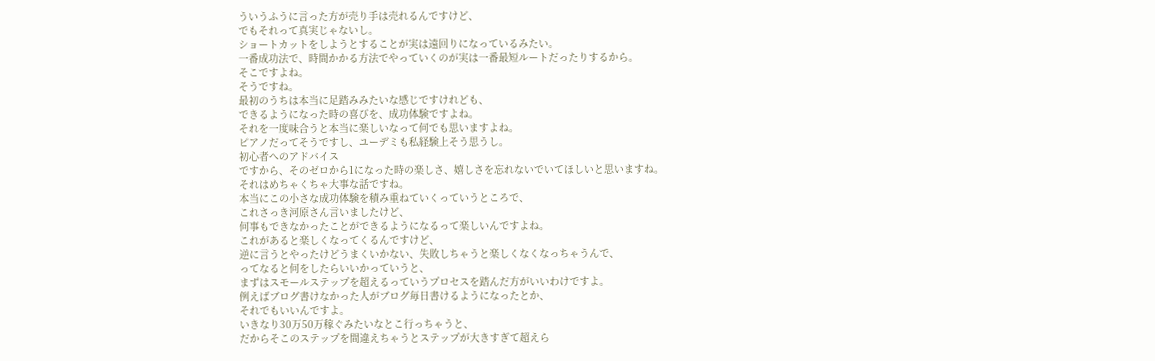ういうふうに言った方が売り手は売れるんですけど、
でもそれって真実じゃないし。
ショートカットをしようとすることが実は遠回りになっているみたい。
一番成功法で、時間かかる方法でやっていくのが実は一番最短ルートだったりするから。
そこですよね。
そうですね。
最初のうちは本当に足踏みみたいな感じですけれども、
できるようになった時の喜びを、成功体験ですよね。
それを一度味合うと本当に楽しいなって何でも思いますよね。
ピアノだってそうですし、ユーデミも私経験上そう思うし。
初心者へのアドバイス
ですから、そのゼロから1になった時の楽しさ、嬉しさを忘れないでいてほしいと思いますね。
それはめちゃくちゃ大事な話ですね。
本当にこの小さな成功体験を積み重ねていくっていうところで、
これさっき河原さん言いましたけど、
何事もできなかったことができるようになるって楽しいんですよね。
これがあると楽しくなってくるんですけど、
逆に言うとやったけどうまくいかない、失敗しちゃうと楽しくなくなっちゃうんで、
ってなると何をしたらいいかっていうと、
まずはスモールステップを超えるっていうプロセスを踏んだ方がいいわけですよ。
例えばブログ書けなかった人がブログ毎日書けるようになったとか、
それでもいいんですよ。
いきなり30万50万稼ぐみたいなとこ行っちゃうと、
だからそこのステップを間違えちゃうとステップが大きすぎて超えら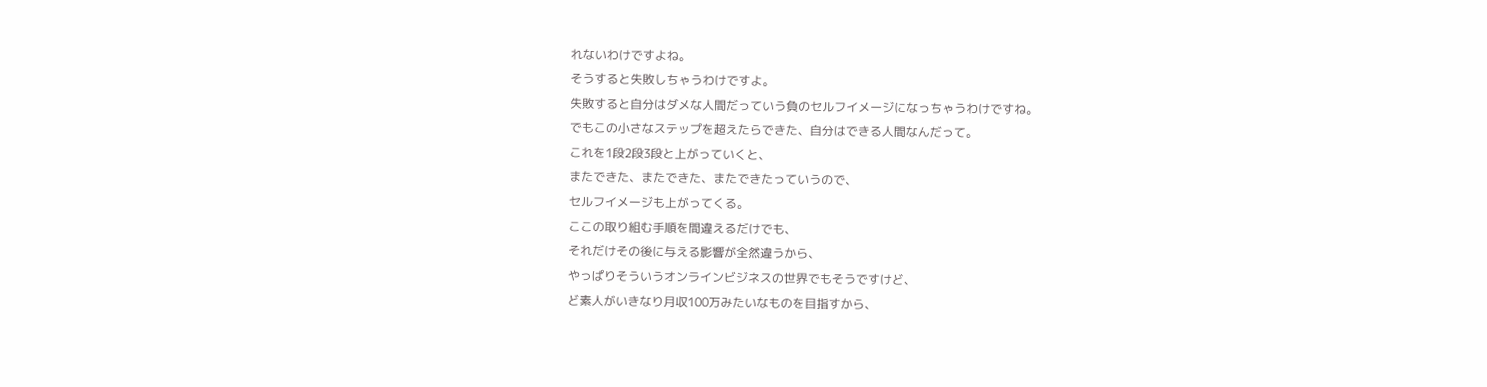れないわけですよね。
そうすると失敗しちゃうわけですよ。
失敗すると自分はダメな人間だっていう負のセルフイメージになっちゃうわけですね。
でもこの小さなステップを超えたらできた、自分はできる人間なんだって。
これを1段2段3段と上がっていくと、
またできた、またできた、またできたっていうので、
セルフイメージも上がってくる。
ここの取り組む手順を間違えるだけでも、
それだけその後に与える影響が全然違うから、
やっぱりそういうオンラインビジネスの世界でもそうですけど、
ど素人がいきなり月収100万みたいなものを目指すから、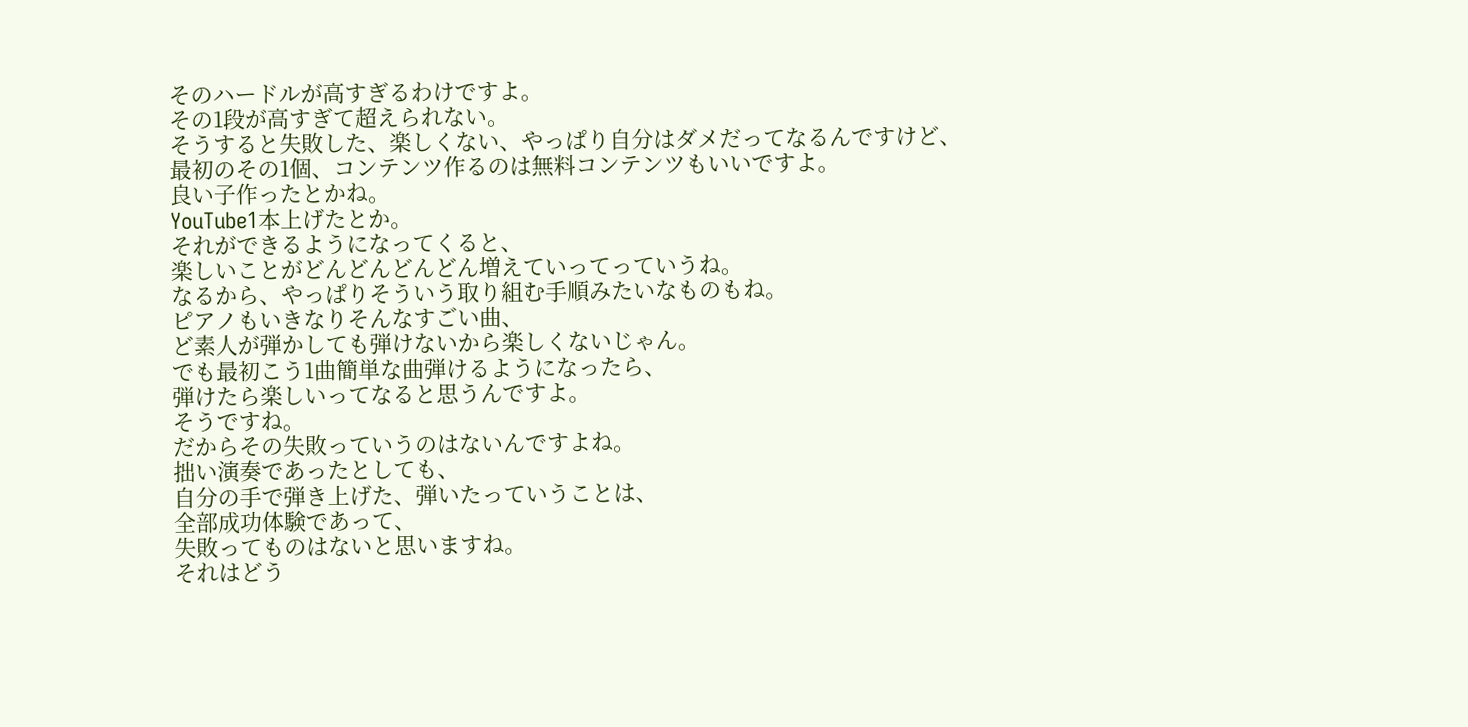そのハードルが高すぎるわけですよ。
その1段が高すぎて超えられない。
そうすると失敗した、楽しくない、やっぱり自分はダメだってなるんですけど、
最初のその1個、コンテンツ作るのは無料コンテンツもいいですよ。
良い子作ったとかね。
YouTube1本上げたとか。
それができるようになってくると、
楽しいことがどんどんどんどん増えていってっていうね。
なるから、やっぱりそういう取り組む手順みたいなものもね。
ピアノもいきなりそんなすごい曲、
ど素人が弾かしても弾けないから楽しくないじゃん。
でも最初こう1曲簡単な曲弾けるようになったら、
弾けたら楽しいってなると思うんですよ。
そうですね。
だからその失敗っていうのはないんですよね。
拙い演奏であったとしても、
自分の手で弾き上げた、弾いたっていうことは、
全部成功体験であって、
失敗ってものはないと思いますね。
それはどう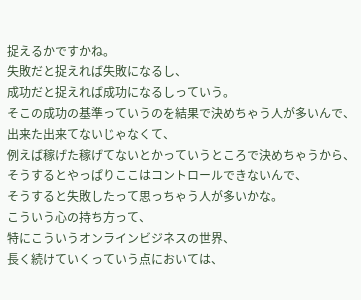捉えるかですかね。
失敗だと捉えれば失敗になるし、
成功だと捉えれば成功になるしっていう。
そこの成功の基準っていうのを結果で決めちゃう人が多いんで、
出来た出来てないじゃなくて、
例えば稼げた稼げてないとかっていうところで決めちゃうから、
そうするとやっぱりここはコントロールできないんで、
そうすると失敗したって思っちゃう人が多いかな。
こういう心の持ち方って、
特にこういうオンラインビジネスの世界、
長く続けていくっていう点においては、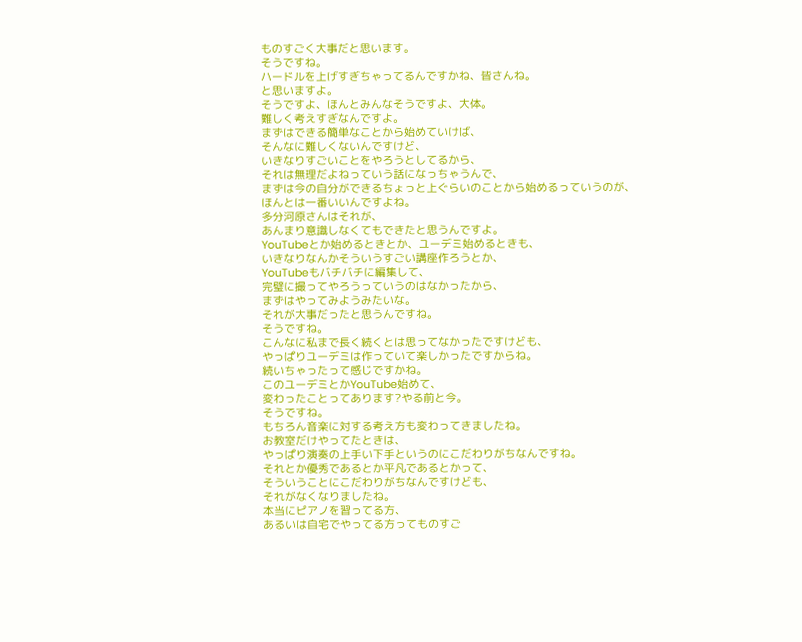ものすごく大事だと思います。
そうですね。
ハードルを上げすぎちゃってるんですかね、皆さんね。
と思いますよ。
そうですよ、ほんとみんなそうですよ、大体。
難しく考えすぎなんですよ。
まずはできる簡単なことから始めていけば、
そんなに難しくないんですけど、
いきなりすごいことをやろうとしてるから、
それは無理だよねっていう話になっちゃうんで、
まずは今の自分ができるちょっと上ぐらいのことから始めるっていうのが、
ほんとは一番いいんですよね。
多分河原さんはそれが、
あんまり意識しなくてもできたと思うんですよ。
YouTubeとか始めるときとか、ユーデミ始めるときも、
いきなりなんかそういうすごい講座作ろうとか、
YouTubeもバチバチに編集して、
完璧に撮ってやろうっていうのはなかったから、
まずはやってみようみたいな。
それが大事だったと思うんですね。
そうですね。
こんなに私まで長く続くとは思ってなかったですけども、
やっぱりユーデミは作っていて楽しかったですからね。
続いちゃったって感じですかね。
このユーデミとかYouTube始めて、
変わったことってあります?やる前と今。
そうですね。
もちろん音楽に対する考え方も変わってきましたね。
お教室だけやってたときは、
やっぱり演奏の上手い下手というのにこだわりがちなんですね。
それとか優秀であるとか平凡であるとかって、
そういうことにこだわりがちなんですけども、
それがなくなりましたね。
本当にピアノを習ってる方、
あるいは自宅でやってる方ってものすご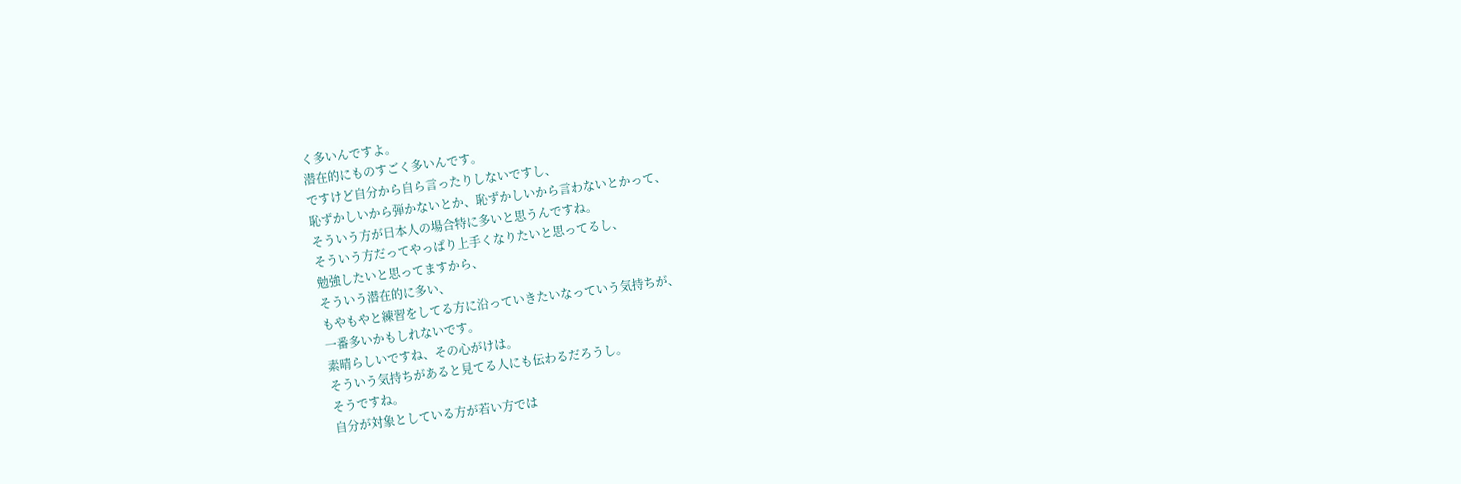く多いんですよ。
潜在的にものすごく多いんです。
ですけど自分から自ら言ったりしないですし、
恥ずかしいから弾かないとか、恥ずかしいから言わないとかって、
そういう方が日本人の場合特に多いと思うんですね。
そういう方だってやっぱり上手くなりたいと思ってるし、
勉強したいと思ってますから、
そういう潜在的に多い、
もやもやと練習をしてる方に沿っていきたいなっていう気持ちが、
一番多いかもしれないです。
素晴らしいですね、その心がけは。
そういう気持ちがあると見てる人にも伝わるだろうし。
そうですね。
自分が対象としている方が若い方では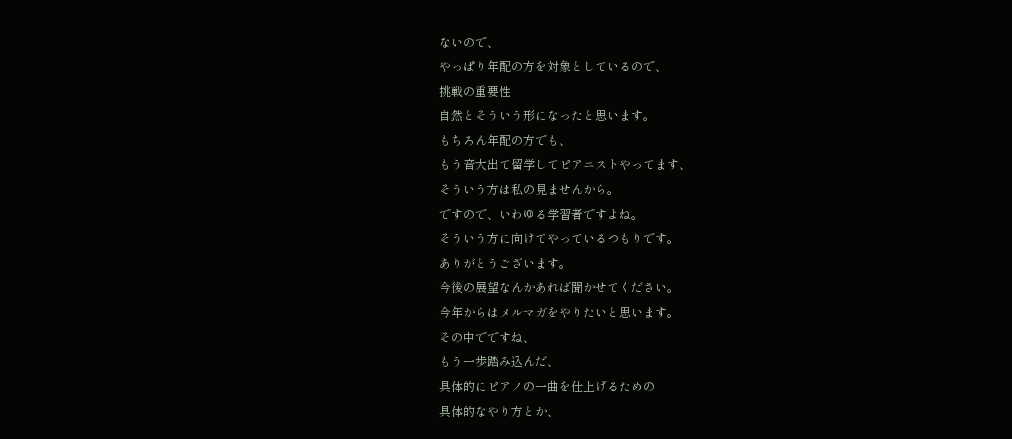ないので、
やっぱり年配の方を対象としているので、
挑戦の重要性
自然とそういう形になったと思います。
もちろん年配の方でも、
もう音大出て留学してピアニストやってます、
そういう方は私の見ませんから。
ですので、いわゆる学習者ですよね。
そういう方に向けてやっているつもりです。
ありがとうございます。
今後の展望なんかあれば聞かせてください。
今年からはメルマガをやりたいと思います。
その中でですね、
もう一歩踏み込んだ、
具体的にピアノの一曲を仕上げるための
具体的なやり方とか、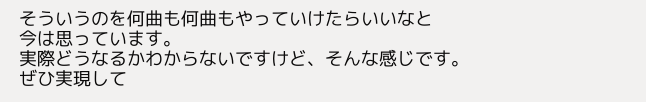そういうのを何曲も何曲もやっていけたらいいなと
今は思っています。
実際どうなるかわからないですけど、そんな感じです。
ぜひ実現して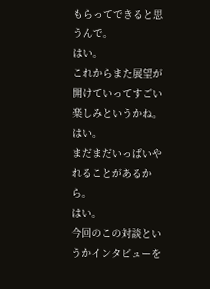もらってできると思うんで。
はい。
これからまた展望が開けていってすごい楽しみというかね。
はい。
まだまだいっぱいやれることがあるから。
はい。
今回のこの対談というかインタビューを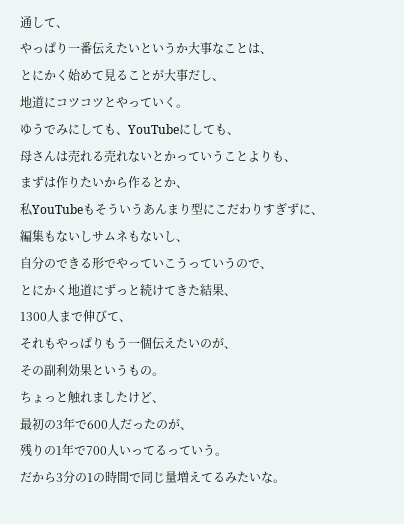通して、
やっぱり一番伝えたいというか大事なことは、
とにかく始めて見ることが大事だし、
地道にコツコツとやっていく。
ゆうでみにしても、YouTubeにしても、
母さんは売れる売れないとかっていうことよりも、
まずは作りたいから作るとか、
私YouTubeもそういうあんまり型にこだわりすぎずに、
編集もないしサムネもないし、
自分のできる形でやっていこうっていうので、
とにかく地道にずっと続けてきた結果、
1300人まで伸びて、
それもやっぱりもう一個伝えたいのが、
その副利効果というもの。
ちょっと触れましたけど、
最初の3年で600人だったのが、
残りの1年で700人いってるっていう。
だから3分の1の時間で同じ量増えてるみたいな。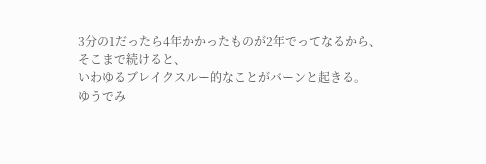3分の1だったら4年かかったものが2年でってなるから、
そこまで続けると、
いわゆるブレイクスルー的なことがバーンと起きる。
ゆうでみ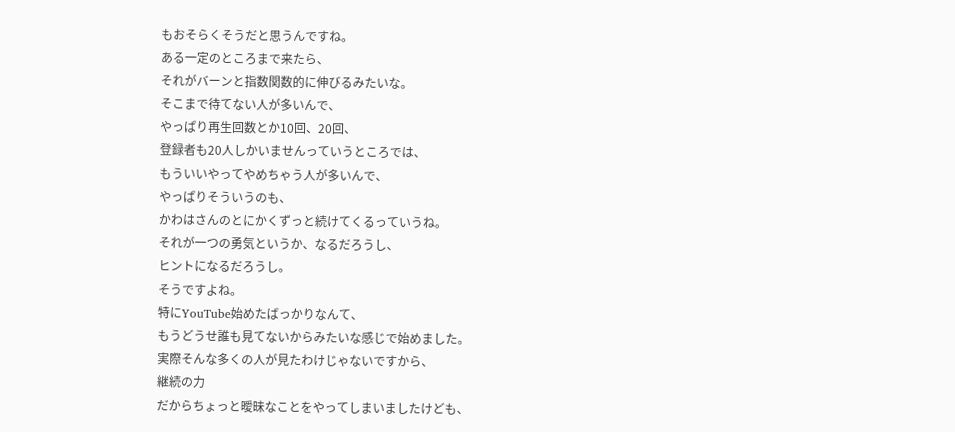もおそらくそうだと思うんですね。
ある一定のところまで来たら、
それがバーンと指数関数的に伸びるみたいな。
そこまで待てない人が多いんで、
やっぱり再生回数とか10回、20回、
登録者も20人しかいませんっていうところでは、
もういいやってやめちゃう人が多いんで、
やっぱりそういうのも、
かわはさんのとにかくずっと続けてくるっていうね。
それが一つの勇気というか、なるだろうし、
ヒントになるだろうし。
そうですよね。
特にYouTube始めたばっかりなんて、
もうどうせ誰も見てないからみたいな感じで始めました。
実際そんな多くの人が見たわけじゃないですから、
継続の力
だからちょっと曖昧なことをやってしまいましたけども、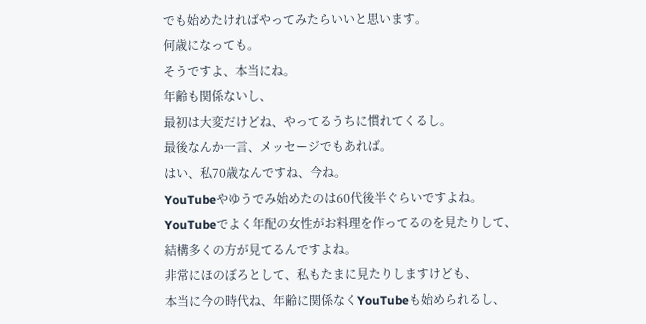でも始めたければやってみたらいいと思います。
何歳になっても。
そうですよ、本当にね。
年齢も関係ないし、
最初は大変だけどね、やってるうちに慣れてくるし。
最後なんか一言、メッセージでもあれば。
はい、私70歳なんですね、今ね。
YouTubeやゆうでみ始めたのは60代後半ぐらいですよね。
YouTubeでよく年配の女性がお料理を作ってるのを見たりして、
結構多くの方が見てるんですよね。
非常にほのぼろとして、私もたまに見たりしますけども、
本当に今の時代ね、年齢に関係なくYouTubeも始められるし、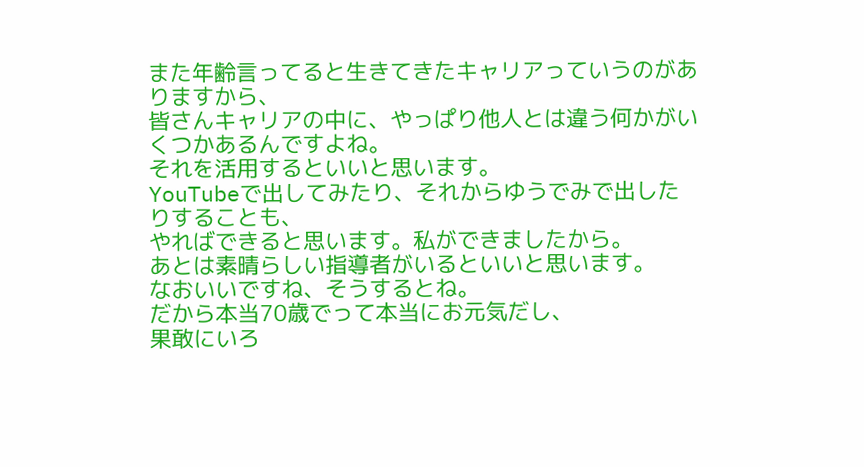また年齢言ってると生きてきたキャリアっていうのがありますから、
皆さんキャリアの中に、やっぱり他人とは違う何かがいくつかあるんですよね。
それを活用するといいと思います。
YouTubeで出してみたり、それからゆうでみで出したりすることも、
やればできると思います。私ができましたから。
あとは素晴らしい指導者がいるといいと思います。
なおいいですね、そうするとね。
だから本当70歳でって本当にお元気だし、
果敢にいろ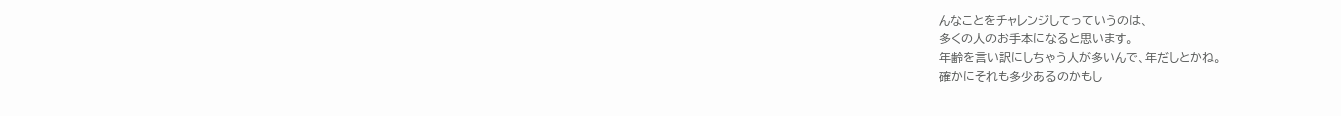んなことをチャレンジしてっていうのは、
多くの人のお手本になると思います。
年齢を言い訳にしちゃう人が多いんで、年だしとかね。
確かにそれも多少あるのかもし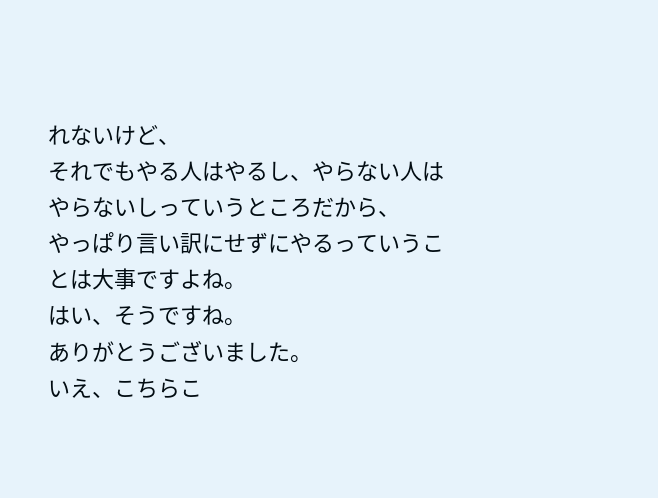れないけど、
それでもやる人はやるし、やらない人はやらないしっていうところだから、
やっぱり言い訳にせずにやるっていうことは大事ですよね。
はい、そうですね。
ありがとうございました。
いえ、こちらこ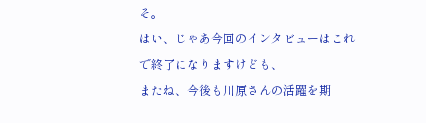そ。
はい、じゃあ今回のインタビューはこれで終了になりますけども、
またね、今後も川原さんの活躍を期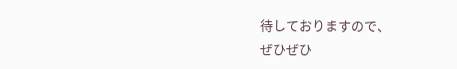待しておりますので、
ぜひぜひ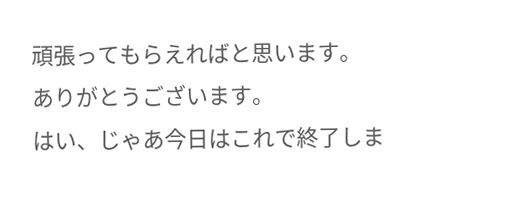頑張ってもらえればと思います。
ありがとうございます。
はい、じゃあ今日はこれで終了しま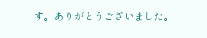す。ありがとうございました。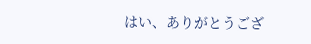はい、ありがとうござ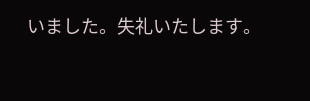いました。失礼いたします。